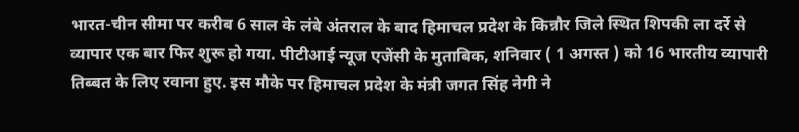भारत-चीन सीमा पर करीब 6 साल के लंबे अंतराल के बाद हिमाचल प्रदेश के किन्नौर जिले स्थित शिपकी ला दर्रे से व्यापार एक बार फिर शुरू हो गया. पीटीआई न्यूज एजेंसी के मुताबिक, शनिवार ( 1 अगस्त ) को 16 भारतीय व्यापारी तिब्बत के लिए रवाना हुए. इस मौके पर हिमाचल प्रदेश के मंत्री जगत सिंह नेगी ने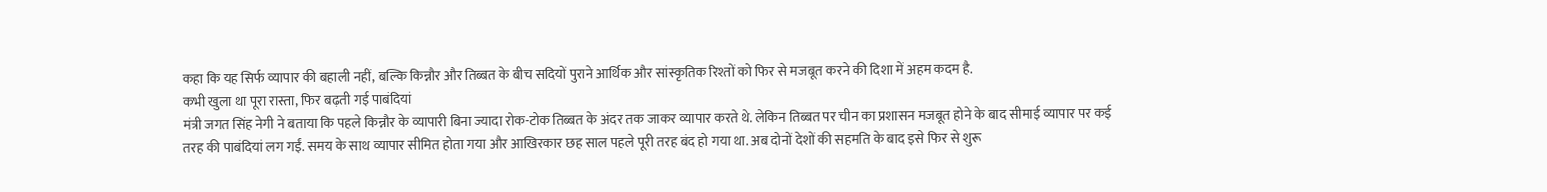कहा कि यह सिर्फ व्यापार की बहाली नहीं, बल्कि किन्नौर और तिब्बत के बीच सदियों पुराने आर्थिक और सांस्कृतिक रिश्तों को फिर से मजबूत करने की दिशा में अहम कदम है.
कभी खुला था पूरा रास्ता, फिर बढ़ती गई पाबंदियां
मंत्री जगत सिंह नेगी ने बताया कि पहले किन्नौर के व्यापारी बिना ज्यादा रोक-टोक तिब्बत के अंदर तक जाकर व्यापार करते थे. लेकिन तिब्बत पर चीन का प्रशासन मजबूत होने के बाद सीमाई व्यापार पर कई तरह की पाबंदियां लग गईं. समय के साथ व्यापार सीमित होता गया और आखिरकार छह साल पहले पूरी तरह बंद हो गया था. अब दोनों देशों की सहमति के बाद इसे फिर से शुरू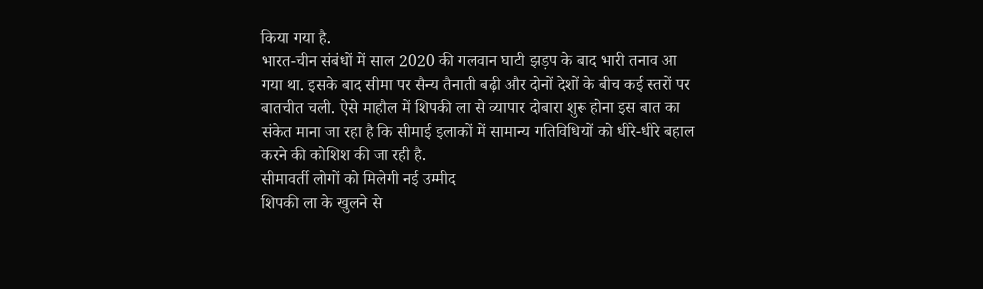किया गया है.
भारत-चीन संबंधों में साल 2020 की गलवान घाटी झड़प के बाद भारी तनाव आ गया था. इसके बाद सीमा पर सैन्य तैनाती बढ़ी और दोनों देशों के बीच कई स्तरों पर बातचीत चली. ऐसे माहौल में शिपकी ला से व्यापार दोबारा शुरू होना इस बात का संकेत माना जा रहा है कि सीमाई इलाकों में सामान्य गतिविधियों को धीरे-धीरे बहाल करने की कोशिश की जा रही है.
सीमावर्ती लोगों को मिलेगी नई उम्मीद
शिपकी ला के खुलने से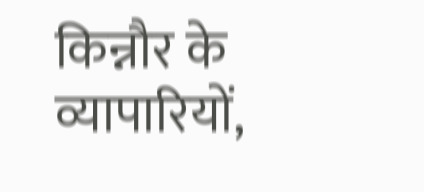किन्नौर के व्यापारियों,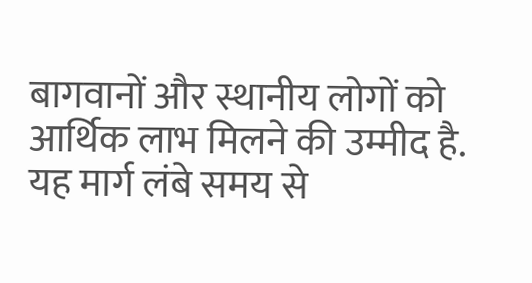बागवानों और स्थानीय लोगों को आर्थिक लाभ मिलने की उम्मीद है. यह मार्ग लंबे समय से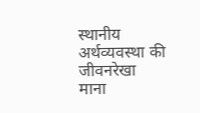स्थानीय अर्थव्यवस्था की जीवनरेखा माना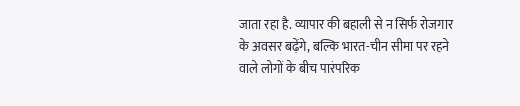जाता रहा है. व्यापार की बहाली से न सिर्फ रोजगार के अवसर बढ़ेंगे, बल्कि भारत-चीन सीमा पर रहने वाले लोगों के बीच पारंपरिक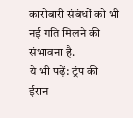कारोबारी संबंधों को भी नई गति मिलने की संभावना है.
ये भी पढ़ें: ट्रंप की ईरान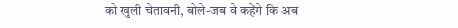को खुली चेतावनी, बोले-जब वे कहेंगे कि अब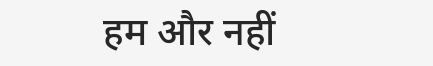हम और नहीं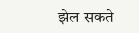झेल सकते